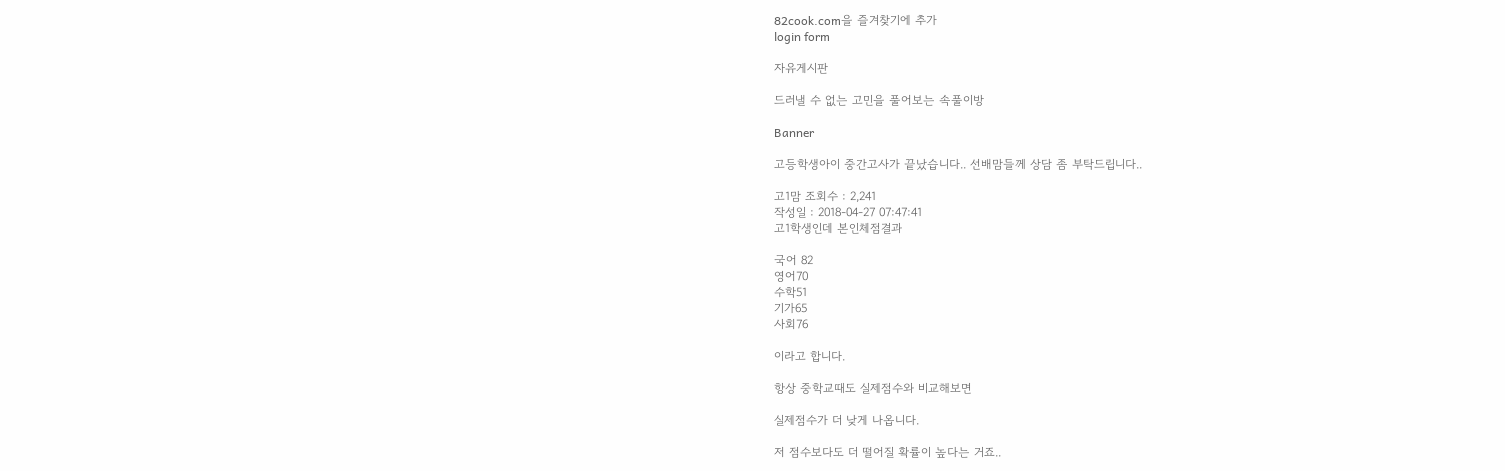82cook.com을 즐겨찾기에 추가
login form

자유게시판

드러낼 수 없는 고민을 풀어보는 속풀이방

Banner

고등학생아이 중간고사가 끝났습니다.. 선배맘들께 상담 좀 부탁드립니다..

고1맘 조회수 : 2,241
작성일 : 2018-04-27 07:47:41
고1학생인데 본인체점결과

국어 82
영어70
수학51
기가65
사회76

이라고 합니다.

항상 중학교때도 실제점수와 비교해보면

실제점수가 더 낮게 나옵니다.

저 점수보다도 더 떨어질 확률이 높다는 거죠..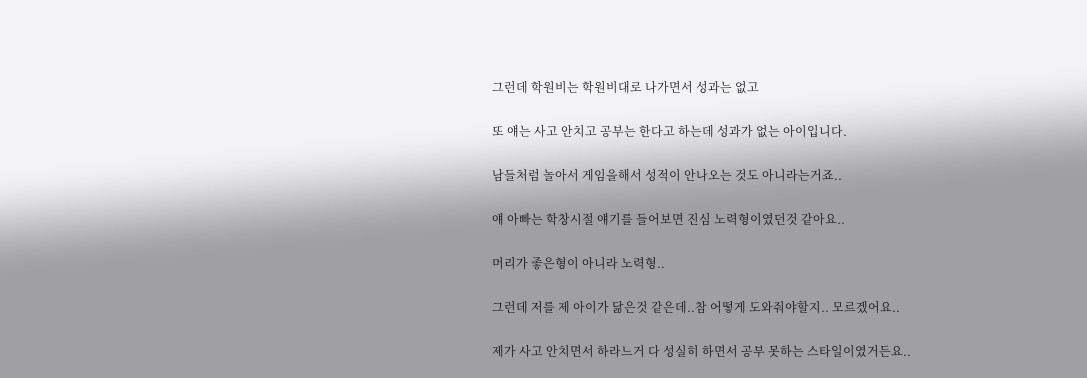그런데 학원비는 학원비대로 나가면서 성과는 없고

또 얘는 사고 안치고 공부는 한다고 하는데 성과가 없는 아이입니다.

남들처럼 놀아서 게임을해서 성적이 안나오는 것도 아니라는거죠..

얘 아빠는 학창시절 얘기를 들어보면 진심 노력형이였던것 같아요..

머리가 좋은형이 아니라 노력형..

그런데 저를 제 아이가 닮은것 같은데..참 어떻게 도와줘야할지.. 모르겠어요..

제가 사고 안치면서 하라느거 다 성실히 하면서 공부 못하는 스타일이였거든요..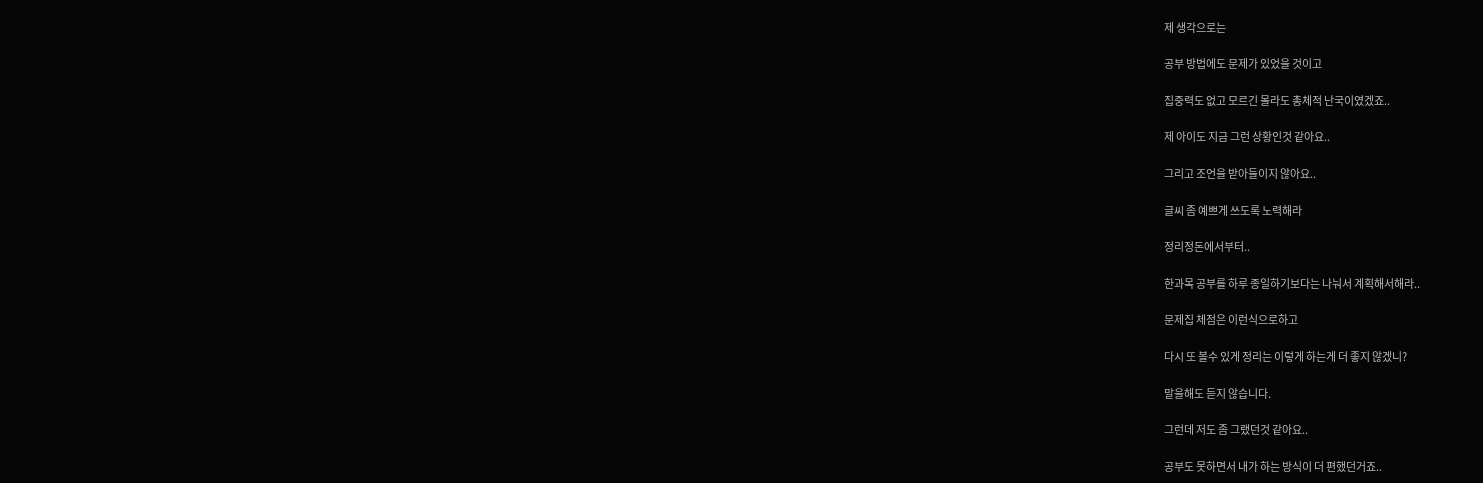제 생각으로는

공부 방법에도 문제가 있었을 것이고

집중력도 없고 모르긴 몰라도 총체적 난국이였겠죠..

제 아이도 지금 그런 상황인것 같아요..

그리고 조언을 받아들이지 않아요..

글씨 좀 예쁘게 쓰도록 노력해라

정리정돈에서부터..

한과목 공부를 하루 종일하기보다는 나눠서 계획해서해라..

문제집 체점은 이런식으로하고

다시 또 볼수 있게 정리는 이렇게 하는게 더 좋지 않겠니?

말을해도 듣지 않습니다.

그런데 저도 좀 그랬던것 같아요..

공부도 못하면서 내가 하는 방식이 더 편했던거죠..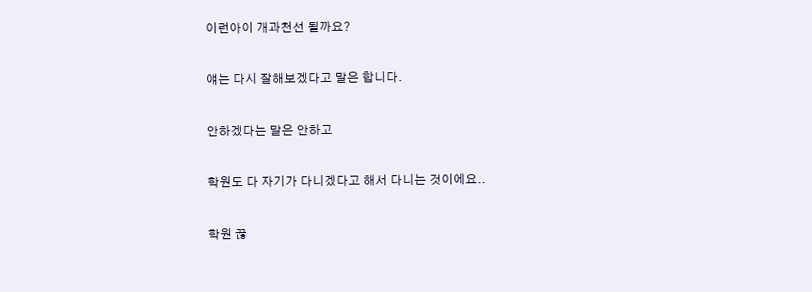이런아이 개과천선 될까요?

얘는 다시 잘해보겠다고 말은 합니다.

안하겠다는 말은 안하고

학원도 다 자기가 다니겠다고 해서 다니는 것이에요..

학원 끊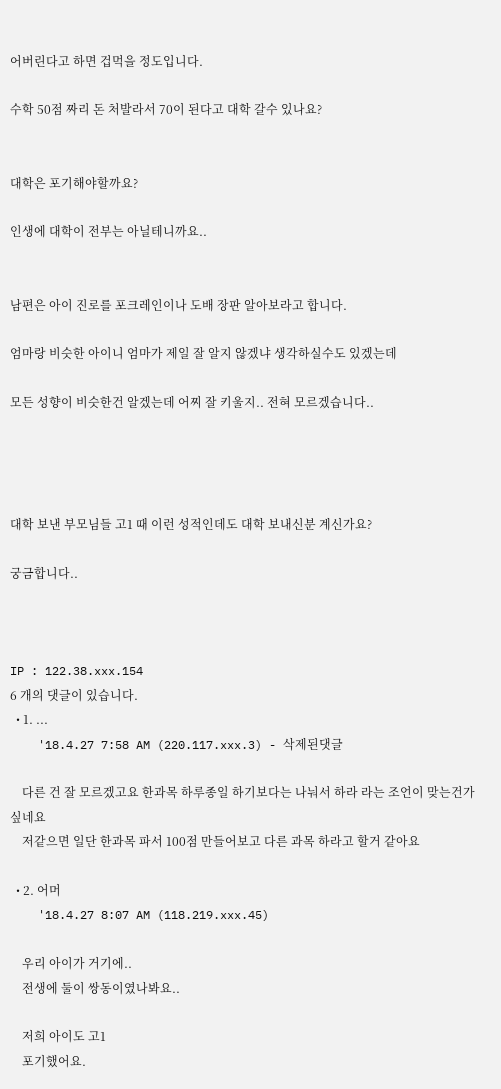어버린다고 하면 겁먹을 정도입니다.

수학 50점 짜리 돈 처발라서 70이 된다고 대학 갈수 있나요?


대학은 포기해야할까요?

인생에 대학이 전부는 아닐테니까요..


남편은 아이 진로를 포크레인이나 도배 장판 알아보라고 합니다.

엄마랑 비슷한 아이니 엄마가 제일 잘 알지 않겠냐 생각하실수도 있겠는데

모든 성향이 비슷한건 알겠는데 어찌 잘 키울지.. 전혀 모르겠습니다..




대학 보낸 부모님들 고1 때 이런 성적인데도 대학 보내신분 계신가요?

궁금합니다..



IP : 122.38.xxx.154
6 개의 댓글이 있습니다.
  • 1. ...
    '18.4.27 7:58 AM (220.117.xxx.3) - 삭제된댓글

    다른 건 잘 모르겠고요 한과목 하루종일 하기보다는 나눠서 하라 라는 조언이 맞는건가 싶네요
    저같으면 일단 한과목 파서 100점 만들어보고 다른 과목 하라고 할거 같아요

  • 2. 어머
    '18.4.27 8:07 AM (118.219.xxx.45)

    우리 아이가 거기에..
    전생에 둘이 쌍동이였나봐요..

    저희 아이도 고1
    포기했어요.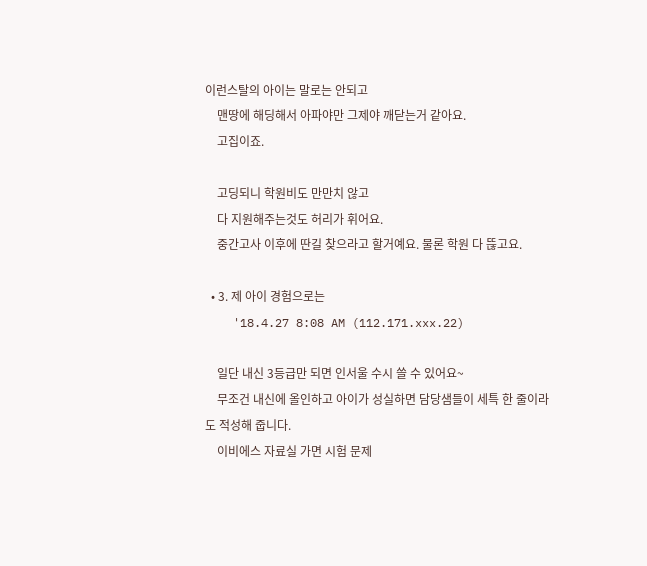이런스탈의 아이는 말로는 안되고
    맨땅에 해딩해서 아파야만 그제야 깨닫는거 같아요.
    고집이죠.

    고딩되니 학원비도 만만치 않고
    다 지원해주는것도 허리가 휘어요.
    중간고사 이후에 딴길 찾으라고 할거예요. 물론 학원 다 뜮고요.

  • 3. 제 아이 경험으로는
    '18.4.27 8:08 AM (112.171.xxx.22)

    일단 내신 3등급만 되면 인서울 수시 쓸 수 있어요~
    무조건 내신에 올인하고 아이가 성실하면 담당샘들이 세특 한 줄이라도 적성해 줍니다.
    이비에스 자료실 가면 시험 문제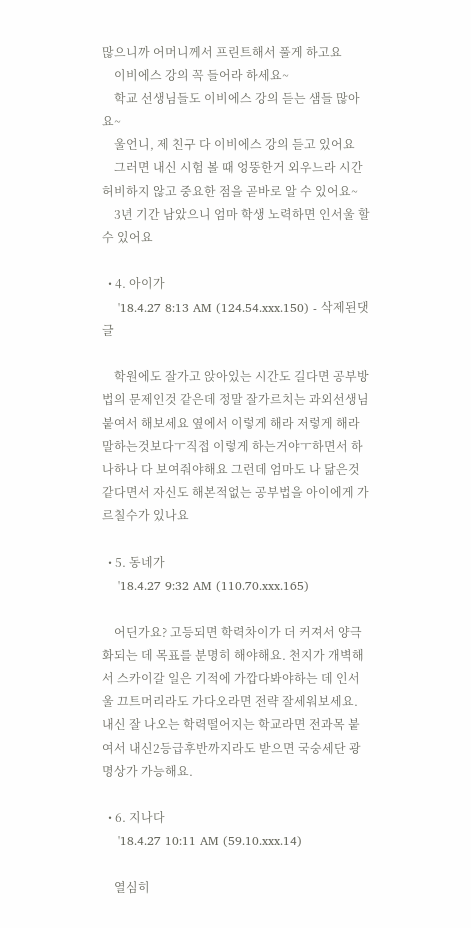많으니까 어머니께서 프린트해서 풀게 하고요
    이비에스 강의 꼭 들어라 하세요~
    학교 선생님들도 이비에스 강의 듣는 샘들 많아요~
    울언니, 제 친구 다 이비에스 강의 듣고 있어요
    그러면 내신 시험 볼 때 엉뚱한거 외우느라 시간 허비하지 않고 중요한 점을 곧바로 알 수 있어요~
    3년 기간 남았으니 엄마 학생 노력하면 인서울 할 수 있어요

  • 4. 아이가
    '18.4.27 8:13 AM (124.54.xxx.150) - 삭제된댓글

    학원에도 잘가고 앉아있는 시간도 길다면 공부방법의 문제인것 같은데 정말 잘가르치는 과외선생님붙여서 해보세요 옆에서 이렇게 해라 저렇게 해라 말하는것보다ㅜ직접 이렇게 하는거야ㅜ하면서 하나하나 다 보여줘야해요 그런데 엄마도 나 닮은것 같다면서 자신도 해본적없는 공부법을 아이에게 가르칠수가 있나요

  • 5. 동네가
    '18.4.27 9:32 AM (110.70.xxx.165)

    어딘가요? 고등되면 학력차이가 더 커져서 양극화되는 데 목표를 분명히 해야해요. 천지가 개벽해서 스카이갈 일은 기적에 가깝다봐야하는 데 인서울 끄트머리라도 가다오라면 전략 잘세워보세요. 내신 잘 나오는 학력떨어지는 학교라면 전과목 붙여서 내신2등급후반까지라도 받으면 국숭세단 광명상가 가능해요.

  • 6. 지나다
    '18.4.27 10:11 AM (59.10.xxx.14)

    열심히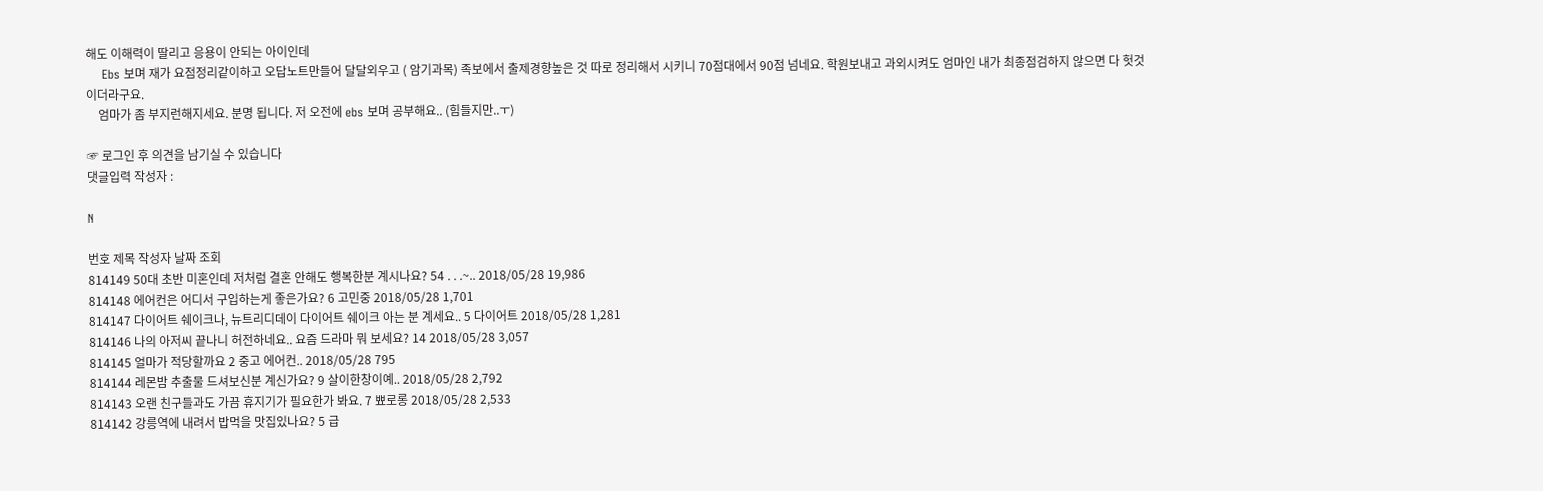해도 이해력이 딸리고 응용이 안되는 아이인데
    Ebs 보며 재가 요점정리같이하고 오답노트만들어 달달외우고 ( 암기과목) 족보에서 출제경향높은 것 따로 정리해서 시키니 70점대에서 90점 넘네요. 학원보내고 과외시켜도 엄마인 내가 최종점검하지 않으면 다 헛것이더라구요.
    엄마가 좀 부지런해지세요. 분명 됩니다. 저 오전에 ebs 보며 공부해요.. (힘들지만..ㅜ)

☞ 로그인 후 의견을 남기실 수 있습니다
댓글입력 작성자 :

N

번호 제목 작성자 날짜 조회
814149 50대 초반 미혼인데 저처럼 결혼 안해도 행복한분 계시나요? 54 . . .~.. 2018/05/28 19,986
814148 에어컨은 어디서 구입하는게 좋은가요? 6 고민중 2018/05/28 1,701
814147 다이어트 쉐이크나, 뉴트리디데이 다이어트 쉐이크 아는 분 계세요.. 5 다이어트 2018/05/28 1,281
814146 나의 아저씨 끝나니 허전하네요.. 요즘 드라마 뭐 보세요? 14 2018/05/28 3,057
814145 얼마가 적당할까요 2 중고 에어컨.. 2018/05/28 795
814144 레몬밤 추출물 드셔보신분 계신가요? 9 살이한창이예.. 2018/05/28 2,792
814143 오랜 친구들과도 가끔 휴지기가 필요한가 봐요. 7 뾰로롱 2018/05/28 2,533
814142 강릉역에 내려서 밥먹을 맛집있나요? 5 급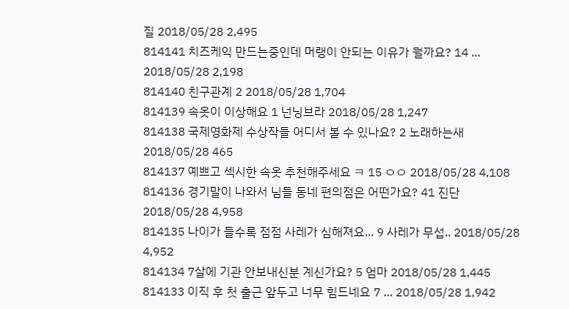질 2018/05/28 2,495
814141 치즈케익 만드는중인데 머랭이 안되는 이유가 뭘까요? 14 ... 2018/05/28 2,198
814140 친구관계 2 2018/05/28 1,704
814139 속옷이 이상해요 1 넌닝브라 2018/05/28 1,247
814138 국제영화제 수상작들 어디서 볼 수 있나요? 2 노래하는새 2018/05/28 465
814137 예쁘고 섹시한 속옷 추천해주세요 ㅋ 15 ㅇㅇ 2018/05/28 4,108
814136 경기말이 나와서 님들 동네 편의점은 어떤가요? 41 진단 2018/05/28 4,958
814135 나이가 들수록 점점 사레가 심해져요... 9 사레가 무섭.. 2018/05/28 4,952
814134 7살에 기관 안보내신분 계신가요? 5 엄마 2018/05/28 1,445
814133 이직 후 첫 출근 앞두고 너무 힘드네요 7 ... 2018/05/28 1,942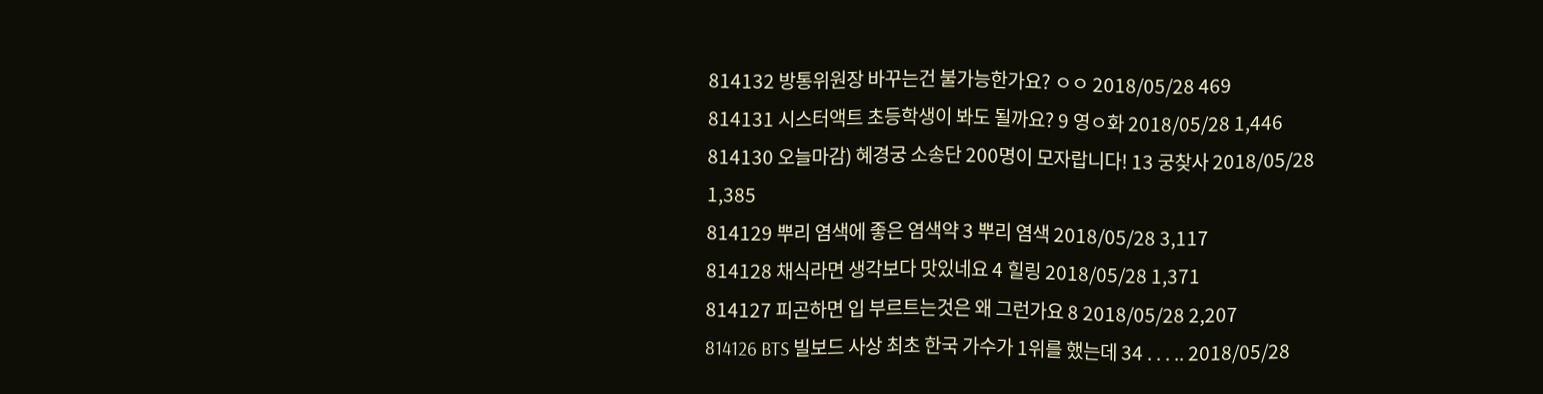814132 방통위원장 바꾸는건 불가능한가요? ㅇㅇ 2018/05/28 469
814131 시스터액트 초등학생이 봐도 될까요? 9 영ㅇ화 2018/05/28 1,446
814130 오늘마감) 혜경궁 소송단 200명이 모자랍니다! 13 궁찾사 2018/05/28 1,385
814129 뿌리 염색에 좋은 염색약 3 뿌리 염색 2018/05/28 3,117
814128 채식라면 생각보다 맛있네요 4 힐링 2018/05/28 1,371
814127 피곤하면 입 부르트는것은 왜 그런가요 8 2018/05/28 2,207
814126 BTS 빌보드 사상 최초 한국 가수가 1위를 했는데 34 . . . .. 2018/05/28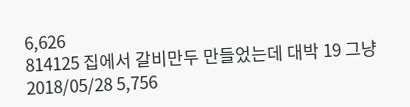6,626
814125 집에서 갈비만두 만들었는데 대박 19 그냥 2018/05/28 5,756